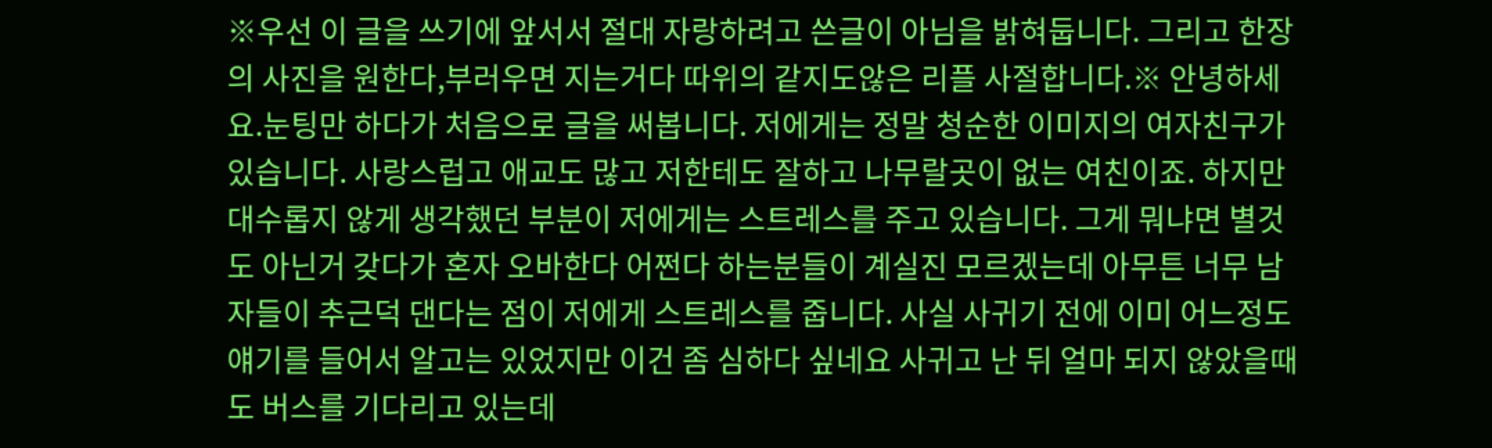※우선 이 글을 쓰기에 앞서서 절대 자랑하려고 쓴글이 아님을 밝혀둡니다. 그리고 한장의 사진을 원한다,부러우면 지는거다 따위의 같지도않은 리플 사절합니다.※ 안녕하세요.눈팅만 하다가 처음으로 글을 써봅니다. 저에게는 정말 청순한 이미지의 여자친구가 있습니다. 사랑스럽고 애교도 많고 저한테도 잘하고 나무랄곳이 없는 여친이죠. 하지만 대수롭지 않게 생각했던 부분이 저에게는 스트레스를 주고 있습니다. 그게 뭐냐면 별것도 아닌거 갖다가 혼자 오바한다 어쩐다 하는분들이 계실진 모르겠는데 아무튼 너무 남자들이 추근덕 댄다는 점이 저에게 스트레스를 줍니다. 사실 사귀기 전에 이미 어느정도 얘기를 들어서 알고는 있었지만 이건 좀 심하다 싶네요 사귀고 난 뒤 얼마 되지 않았을때도 버스를 기다리고 있는데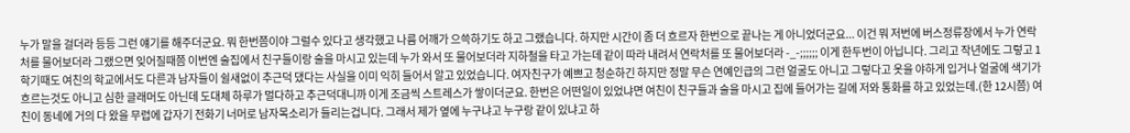누가 말을 걸더라 등등 그런 얘기를 해주더군요. 뭐 한번쯤이야 그럴수 있다고 생각했고 나름 어깨가 으쓱하기도 하고 그랬습니다. 하지만 시간이 좀 더 흐르자 한번으로 끝나는 게 아니었더군요... 이건 뭐 저번에 버스정류장에서 누가 연락처를 물어보더라 그랬으면 잊어질때쯤 이번엔 술집에서 친구들이랑 술을 마시고 있는데 누가 와서 또 물어보더라 지하철을 타고 가는데 같이 따라 내려서 연락처를 또 물어보더라 -_-;;;;;; 이게 한두번이 아닙니다. 그리고 작년에도 그렇고 1학기때도 여친의 학교에서도 다른과 남자들이 쉴새없이 추근덕 댔다는 사실을 이미 익히 들어서 알고 있었습니다. 여자친구가 예쁘고 청순하긴 하지만 정말 무슨 연예인급의 그런 얼굴도 아니고 그렇다고 옷을 야하게 입거나 얼굴에 색기가 흐르는것도 아니고 심한 글래머도 아닌데 도대체 하루가 멀다하고 추근덕대니까 이게 조금씩 스트레스가 쌓이더군요. 한번은 어떤일이 있었냐면 여친이 친구들과 술을 마시고 집에 들어가는 길에 저와 통화를 하고 있었는데.(한 12시쯤) 여친이 동네에 거의 다 왔을 무렵에 갑자기 전화기 너머로 남자목소리가 들리는겁니다. 그래서 제가 옆에 누구냐고 누구랑 같이 있냐고 하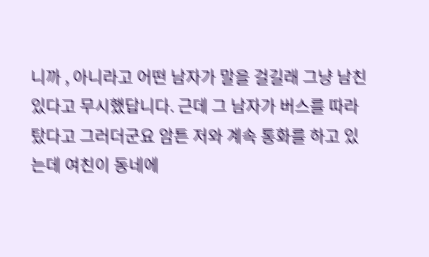니까 , 아니라고 어떤 남자가 말을 걸길래 그냥 남친 있다고 무시했답니다. 근데 그 남자가 버스를 따라 탔다고 그러더군요 암튼 저와 계속 통화를 하고 있는데 여친이 동네에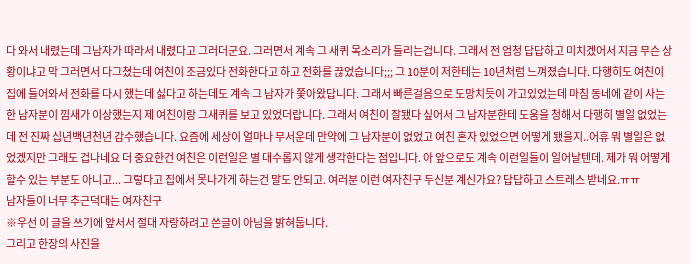다 와서 내렸는데 그남자가 따라서 내렸다고 그러더군요. 그러면서 계속 그 새퀴 목소리가 들리는겁니다. 그래서 전 엄청 답답하고 미치겠어서 지금 무슨 상황이냐고 막 그러면서 다그쳤는데 여친이 조금있다 전화한다고 하고 전화를 끊었습니다;;; 그 10분이 저한테는 10년처럼 느껴졌습니다. 다행히도 여친이 집에 들어와서 전화를 다시 했는데 싫다고 하는데도 계속 그 남자가 쫓아왔답니다. 그래서 빠른걸음으로 도망치듯이 가고있었는데 마침 동네에 같이 사는 한 남자분이 낌새가 이상했는지 제 여친이랑 그새퀴를 보고 있었더랍니다. 그래서 여친이 잘됐다 싶어서 그 남자분한테 도움을 청해서 다행히 별일 없었는데 전 진짜 십년백년천년 감수했습니다. 요즘에 세상이 얼마나 무서운데 만약에 그 남자분이 없었고 여친 혼자 있었으면 어떻게 됐을지..어휴 뭐 별일은 없었겠지만 그래도 겁나네요 더 중요한건 여친은 이런일은 별 대수롭지 않게 생각한다는 점입니다. 아 앞으로도 계속 이런일들이 일어날텐데. 제가 뭐 어떻게 할수 있는 부분도 아니고... 그렇다고 집에서 못나가게 하는건 말도 안되고. 여러분 이런 여자친구 두신분 계신가요? 답답하고 스트레스 받네요.ㅠㅠ
남자들이 너무 추근덕대는 여자친구
※우선 이 글을 쓰기에 앞서서 절대 자랑하려고 쓴글이 아님을 밝혀둡니다.
그리고 한장의 사진을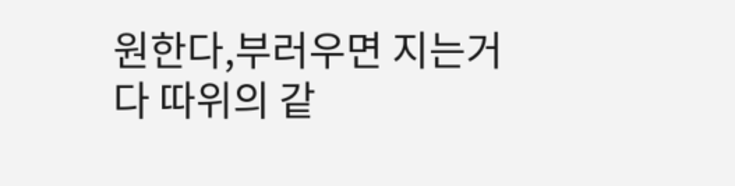원한다,부러우면 지는거다 따위의 같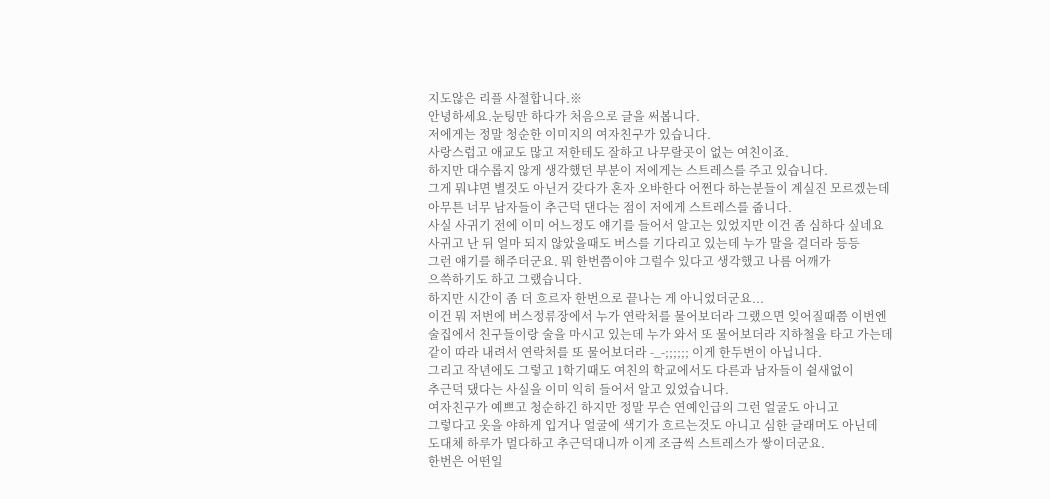지도않은 리플 사절합니다.※
안녕하세요.눈팅만 하다가 처음으로 글을 써봅니다.
저에게는 정말 청순한 이미지의 여자친구가 있습니다.
사랑스럽고 애교도 많고 저한테도 잘하고 나무랄곳이 없는 여친이죠.
하지만 대수롭지 않게 생각했던 부분이 저에게는 스트레스를 주고 있습니다.
그게 뭐냐면 별것도 아닌거 갖다가 혼자 오바한다 어쩐다 하는분들이 계실진 모르겠는데
아무튼 너무 남자들이 추근덕 댄다는 점이 저에게 스트레스를 줍니다.
사실 사귀기 전에 이미 어느정도 얘기를 들어서 알고는 있었지만 이건 좀 심하다 싶네요
사귀고 난 뒤 얼마 되지 않았을때도 버스를 기다리고 있는데 누가 말을 걸더라 등등
그런 얘기를 해주더군요. 뭐 한번쯤이야 그럴수 있다고 생각했고 나름 어깨가
으쓱하기도 하고 그랬습니다.
하지만 시간이 좀 더 흐르자 한번으로 끝나는 게 아니었더군요...
이건 뭐 저번에 버스정류장에서 누가 연락처를 물어보더라 그랬으면 잊어질때쯤 이번엔
술집에서 친구들이랑 술을 마시고 있는데 누가 와서 또 물어보더라 지하철을 타고 가는데
같이 따라 내려서 연락처를 또 물어보더라 -_-;;;;;; 이게 한두번이 아닙니다.
그리고 작년에도 그렇고 1학기때도 여친의 학교에서도 다른과 남자들이 쉴새없이
추근덕 댔다는 사실을 이미 익히 들어서 알고 있었습니다.
여자친구가 예쁘고 청순하긴 하지만 정말 무슨 연예인급의 그런 얼굴도 아니고
그렇다고 옷을 야하게 입거나 얼굴에 색기가 흐르는것도 아니고 심한 글래머도 아닌데
도대체 하루가 멀다하고 추근덕대니까 이게 조금씩 스트레스가 쌓이더군요.
한번은 어떤일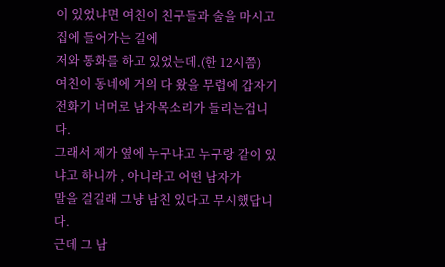이 있었냐면 여친이 친구들과 술을 마시고 집에 들어가는 길에
저와 통화를 하고 있었는데.(한 12시쯤)
여친이 동네에 거의 다 왔을 무렵에 갑자기 전화기 너머로 남자목소리가 들리는겁니다.
그래서 제가 옆에 누구냐고 누구랑 같이 있냐고 하니까 , 아니라고 어떤 남자가
말을 걸길래 그냥 남친 있다고 무시했답니다.
근데 그 남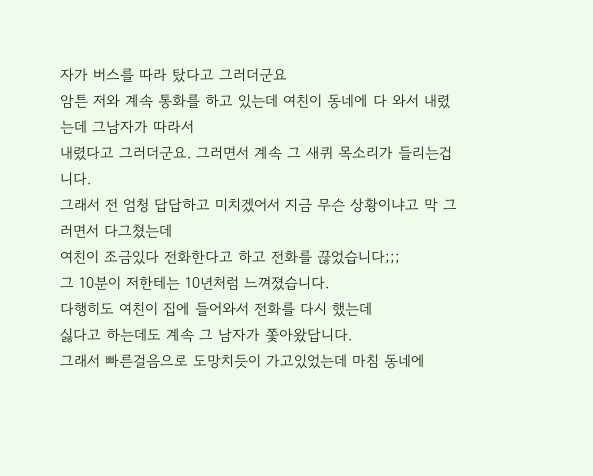자가 버스를 따라 탔다고 그러더군요
암튼 저와 계속 통화를 하고 있는데 여친이 동네에 다 와서 내렸는데 그남자가 따라서
내렸다고 그러더군요. 그러면서 계속 그 새퀴 목소리가 들리는겁니다.
그래서 전 엄청 답답하고 미치겠어서 지금 무슨 상황이냐고 막 그러면서 다그쳤는데
여친이 조금있다 전화한다고 하고 전화를 끊었습니다;;;
그 10분이 저한테는 10년처럼 느껴졌습니다.
다행히도 여친이 집에 들어와서 전화를 다시 했는데
싫다고 하는데도 계속 그 남자가 쫓아왔답니다.
그래서 빠른걸음으로 도망치듯이 가고있었는데 마침 동네에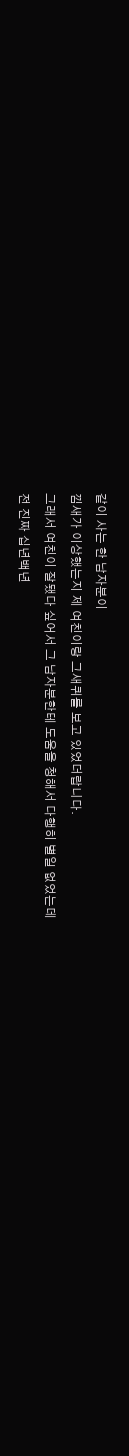같이 사는 한 남자분이
낌새가 이상했는지 제 여친이랑 그새퀴를 보고 있었더랍니다.
그래서 여친이 잘됐다 싶어서 그 남자분한테 도움을 청해서 다행히 별일 없었는데
전 진짜 십년백년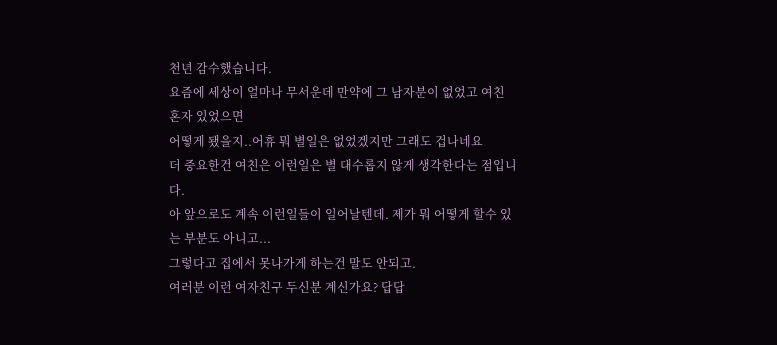천년 감수했습니다.
요즘에 세상이 얼마나 무서운데 만약에 그 남자분이 없었고 여친 혼자 있었으면
어떻게 됐을지..어휴 뭐 별일은 없었겠지만 그래도 겁나네요
더 중요한건 여친은 이런일은 별 대수롭지 않게 생각한다는 점입니다.
아 앞으로도 계속 이런일들이 일어날텐데. 제가 뭐 어떻게 할수 있는 부분도 아니고...
그렇다고 집에서 못나가게 하는건 말도 안되고.
여러분 이런 여자친구 두신분 계신가요? 답답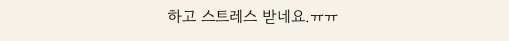하고 스트레스 받네요.ㅠㅠ